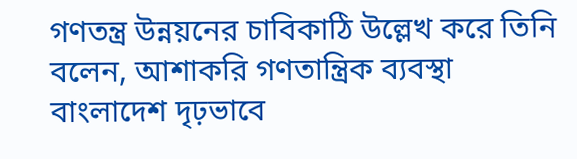গণতন্ত্র উন্নয়নের চাবিকাঠি উল্লেখ করে তিনি বলেন, আশাকরি গণতান্ত্রিক ব্যবস্থা বাংলাদেশ দৃঢ়ভাবে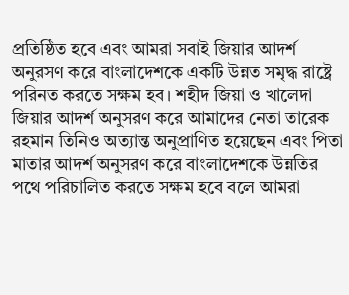প্রতিষ্ঠিত হবে এবং আমরা সবাই জিয়ার আদর্শ অনুরসণ করে বাংলাদেশকে একটি উন্নত সমৃদ্ধ রাষ্ট্রে পরিনত করতে সক্ষম হব। শহীদ জিয়া ও খালেদা জিয়ার আদর্শ অনুসরণ করে আমাদের নেতা তারেক রহমান তিনিও অত্যান্ত অনুপ্রাণিত হয়েছেন এবং পিতা মাতার আদর্শ অনুসরণ করে বাংলাদেশকে উন্নতির পথে পরিচালিত করতে সক্ষম হবে বলে আমরা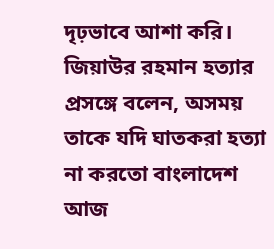দৃঢ়ভাবে আশা করি।
জিয়াউর রহমান হত্যার প্রসঙ্গে বলেন, অসময় তাকে যদি ঘাতকরা হত্যা না করতো বাংলাদেশ আজ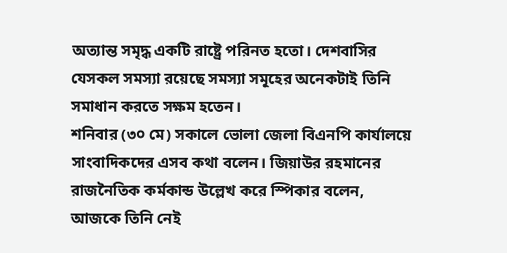অত্যান্ত সমৃদ্ধ একটি রাষ্ট্রে পরিনত হতো। দেশবাসির যেসকল সমস্যা রয়েছে সমস্যা সমূহের অনেকটাই তিনি সমাধান করতে সক্ষম হতেন।
শনিবার (৩০ মে) সকালে ভোলা জেলা বিএনপি কার্যালয়ে সাংবাদিকদের এসব কথা বলেন। জিয়াউর রহমানের রাজনৈতিক কর্মকান্ড উল্লেখ করে স্পিকার বলেন, আজকে তিনি নেই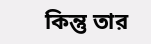কিন্তু তার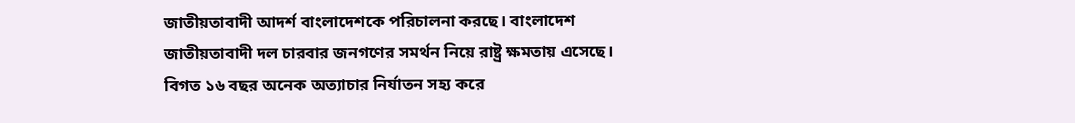জাতীয়তাবাদী আদর্শ বাংলাদেশকে পরিচালনা করছে। বাংলাদেশ জাতীয়তাবাদী দল চারবার জনগণের সমর্থন নিয়ে রাষ্ট্র ক্ষমতায় এসেছে। বিগত ১৬ বছর অনেক অত্যাচার নির্যাতন সহ্য করে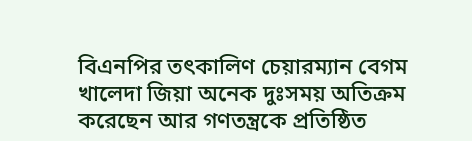বিএনপির তৎকালিণ চেয়ারম্যান বেগম খালেদা জিয়া অনেক দুঃসময় অতিক্রম করেছেন আর গণতন্ত্রকে প্রতিষ্ঠিত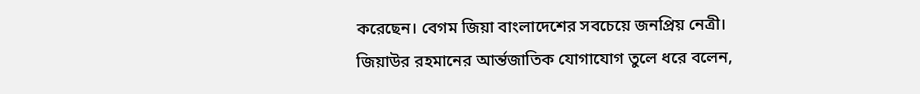করেছেন। বেগম জিয়া বাংলাদেশের সবচেয়ে জনপ্রিয় নেত্রী।
জিয়াউর রহমানের আর্ন্তজাতিক যোগাযোগ তুলে ধরে বলেন,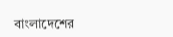বাংলাদেশের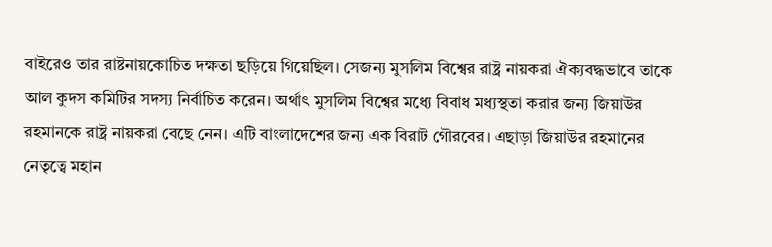বাইরেও তার রাষ্টনায়কোচিত দক্ষতা ছড়িয়ে গিয়েছিল। সেজন্য মুসলিম বিশ্বের রাষ্ট্র নায়করা ঐক্যবদ্ধভাবে তাকে আল কুদস কমিটির সদস্য নির্বাচিত করেন। অর্থাৎ মুসলিম বিশ্বের মধ্যে বিবাধ মধ্যস্থতা করার জন্য জিয়াউর রহমানকে রাষ্ট্র নায়করা বেছে নেন। এটি বাংলাদেশের জন্য এক বিরাট গৌরবের। এছাড়া জিয়াউর রহমানের নেতৃত্বে মহান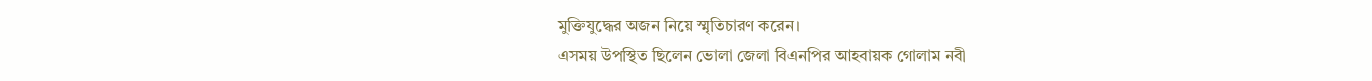মুক্তিযুদ্ধের অজন নিয়ে স্মৃতিচারণ করেন।
এসময় উপস্থিত ছিলেন ভোলা জেলা বিএনপির আহবায়ক গোলাম নবী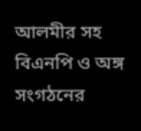আলমীর সহ বিএনপি ও অঙ্গ সংগঠনের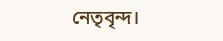নেতৃবৃন্দ।